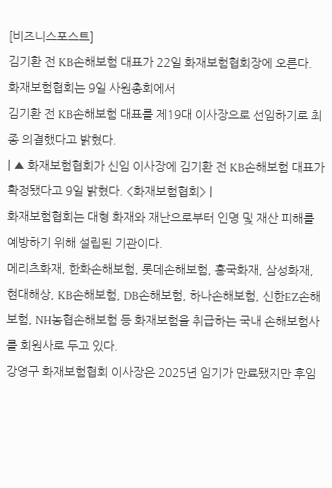[비즈니스포스트]
김기환 전 KB손해보험 대표가 22일 화재보험협회장에 오른다.
화재보험협회는 9일 사원총회에서
김기환 전 KB손해보험 대표를 제19대 이사장으로 선임하기로 최종 의결했다고 밝혔다.
| ▲ 화재보험협회가 신임 이사장에 김기환 전 KB손해보험 대표가 확정됐다고 9일 밝혔다. <화재보험협회> |
화재보험협회는 대형 화재와 재난으로부터 인명 및 재산 피해를 예방하기 위해 설립된 기관이다.
메리츠화재, 한화손해보험, 롯데손해보험, 흥국화재, 삼성화재, 현대해상, KB손해보험, DB손해보험, 하나손해보험, 신한EZ손해보험, NH농협손해보험 등 화재보험을 취급하는 국내 손해보험사를 회원사로 두고 있다.
강영구 화재보험협회 이사장은 2025년 임기가 만료됐지만 후임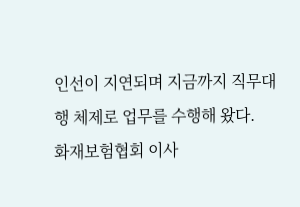인선이 지연되며 지금까지 직무대행 체제로 업무를 수행해 왔다.
화재보험협회 이사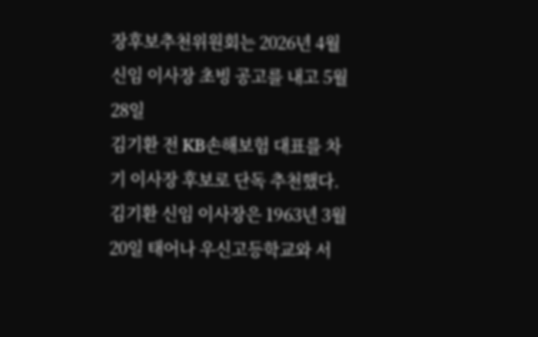장후보추천위원회는 2026년 4월 신임 이사장 초빙 공고를 내고 5월28일
김기환 전 KB손해보험 대표를 차기 이사장 후보로 단독 추천했다.
김기환 신임 이사장은 1963년 3월20일 태어나 우신고등학교와 서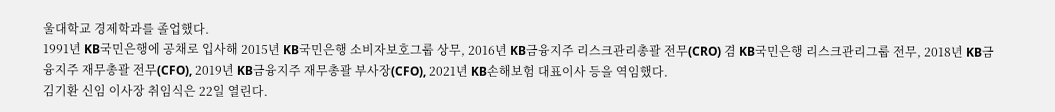울대학교 경제학과를 졸업했다.
1991년 KB국민은행에 공채로 입사해 2015년 KB국민은행 소비자보호그룹 상무, 2016년 KB금융지주 리스크관리총괄 전무(CRO) 겸 KB국민은행 리스크관리그룹 전무, 2018년 KB금융지주 재무총괄 전무(CFO), 2019년 KB금융지주 재무총괄 부사장(CFO), 2021년 KB손해보험 대표이사 등을 역임했다.
김기환 신임 이사장 취임식은 22일 열린다.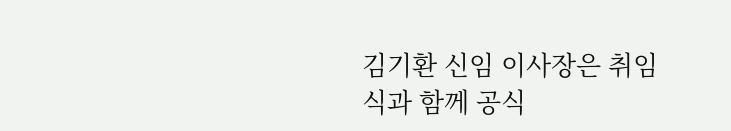김기환 신임 이사장은 취임식과 함께 공식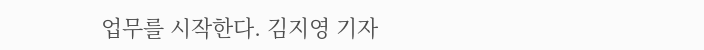업무를 시작한다. 김지영 기자